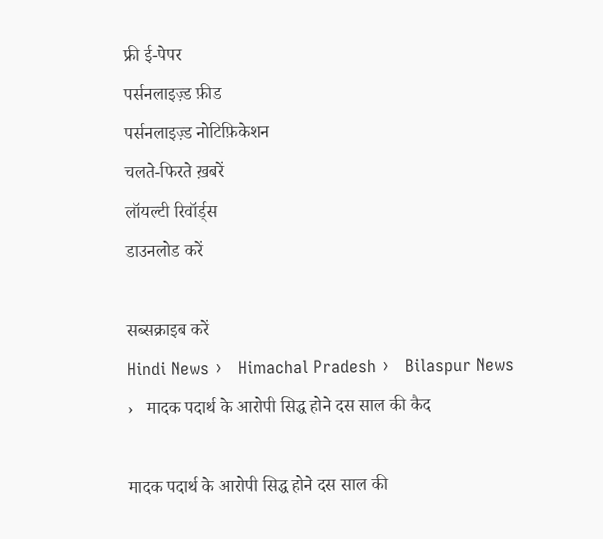फ्री ई-पेपर
पर्सनलाइज़्ड फ़ीड
पर्सनलाइज़्ड नोटिफ़िकेशन
चलते-फिरते ख़बरें
लॉयल्टी रिवॉर्ड्स
डाउनलोड करें

सब्सक्राइब करें
Hindi News ›   Himachal Pradesh ›   Bilaspur News ›   मादक पदार्थ के आरोपी सिद्ध होने दस साल की कैद

मादक पदार्थ के आरोपी सिद्ध होने दस साल की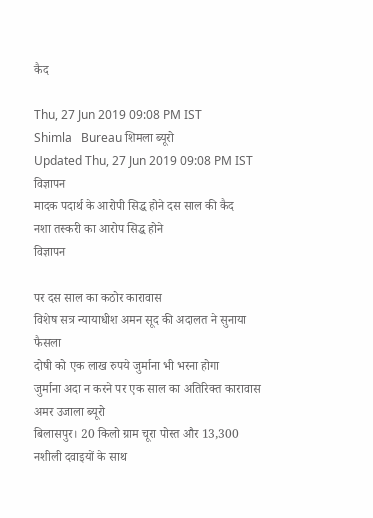कैद

Thu, 27 Jun 2019 09:08 PM IST
Shimla   Bureau शिमला ब्यूरो
Updated Thu, 27 Jun 2019 09:08 PM IST
विज्ञापन
मादक पदार्थ के आरोपी सिद्ध होने दस साल की कैद
नशा तस्करी का आरोप सिद्ध होने
विज्ञापन

पर दस साल का कठोर कारावास
विशेष सत्र न्यायाधीश अमन सूद की अदालत ने सुनाया फैसला
दोषी को एक लाख रुपये जुर्माना भी भरना होगा
जुर्माना अदा न करने पर एक साल का अतिरिक्त कारावास
अमर उजाला ब्यूरो
बिलासपुर। 20 किलो ग्राम चूरा पोस्त और 13,300 नशीली दवाइयों के साथ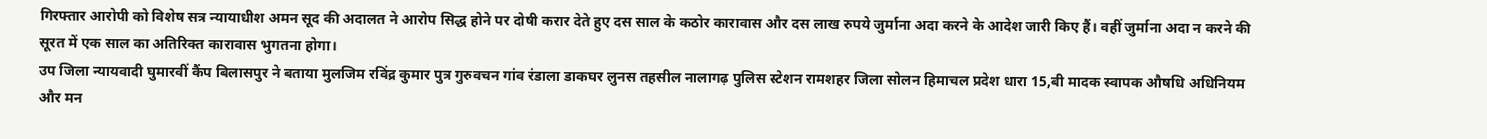गिरफ्तार आरोपी को विशेष सत्र न्यायाधीश अमन सूद की अदालत ने आरोप सिद्ध होने पर दोषी करार देते हुए दस साल के कठोर कारावास और दस लाख रुपये जुर्माना अदा करने के आदेश जारी किए हैं। वहीं जुर्माना अदा न करने की सूरत में एक साल का अतिरिक्त कारावास भुगतना होगा।
उप जिला न्यायवादी घुमारवीं कैंप बिलासपुर ने बताया मुलजिम रविंद्र कुमार पुत्र गुरुवचन गांव रंडाला डाकघर लुनस तहसील नालागढ़ पुलिस स्टेशन रामशहर जिला सोलन हिमाचल प्रदेश धारा 15,बी मादक स्वापक औषधि अधिनियम और मन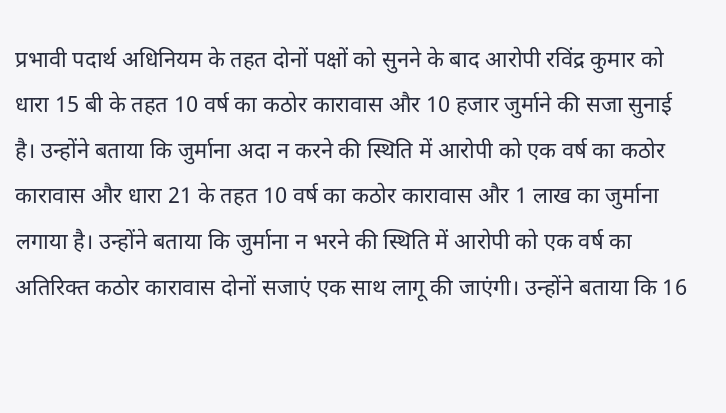प्रभावी पदार्थ अधिनियम के तहत दोनों पक्षों को सुनने के बाद आरोपी रविंद्र कुमार को धारा 15 बी के तहत 10 वर्ष का कठोर कारावास और 10 हजार जुर्माने की सजा सुनाई है। उन्होंने बताया कि जुर्माना अदा न करने की स्थिति में आरोपी को एक वर्ष का कठोर कारावास और धारा 21 के तहत 10 वर्ष का कठोर कारावास और 1 लाख का जुर्माना लगाया है। उन्होंने बताया कि जुर्माना न भरने की स्थिति में आरोपी को एक वर्ष का अतिरिक्त कठोर कारावास दोनों सजाएं एक साथ लागू की जाएंगी। उन्होंने बताया कि 16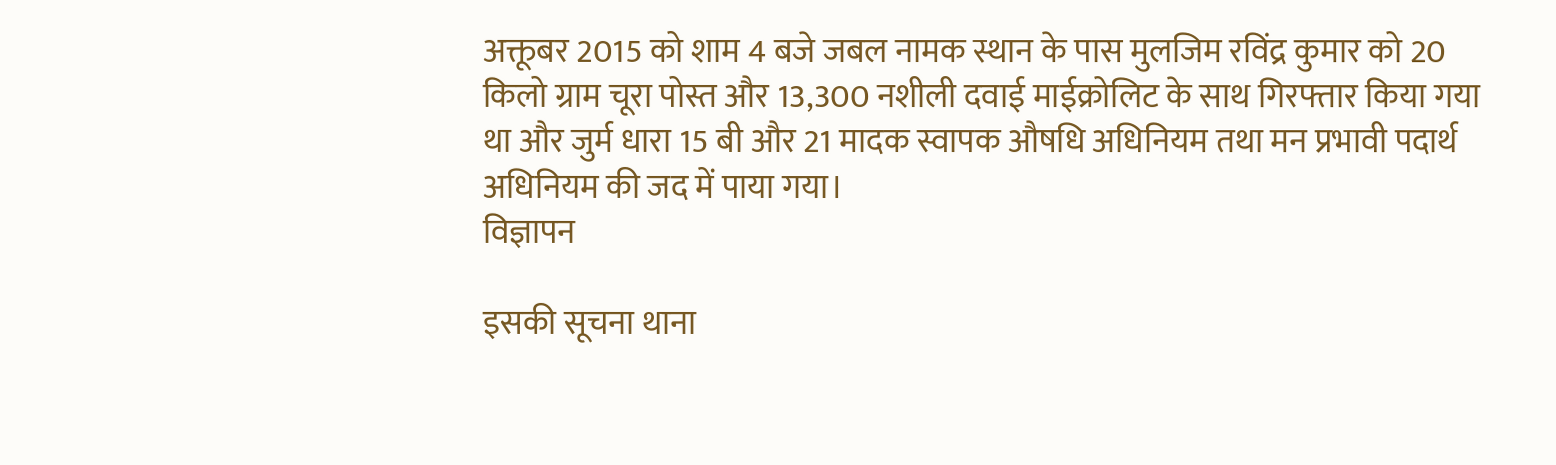अक्तूबर 2015 को शाम 4 बजे जबल नामक स्थान के पास मुलजिम रविंद्र कुमार को 20 किलो ग्राम चूरा पोस्त और 13,300 नशीली दवाई माईक्रोलिट के साथ गिरफ्तार किया गया था और जुर्म धारा 15 बी और 21 मादक स्वापक औषधि अधिनियम तथा मन प्रभावी पदार्थ अधिनियम की जद में पाया गया।
विज्ञापन

इसकी सूचना थाना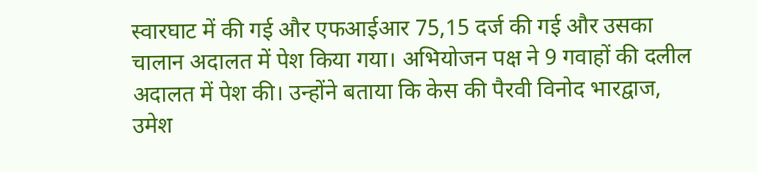स्वारघाट में की गई और एफआईआर 75,15 दर्ज की गई और उसका चालान अदालत में पेश किया गया। अभियोजन पक्ष ने 9 गवाहों की दलील अदालत में पेश की। उन्होंने बताया कि केस की पैरवी विनोद भारद्वाज, उमेश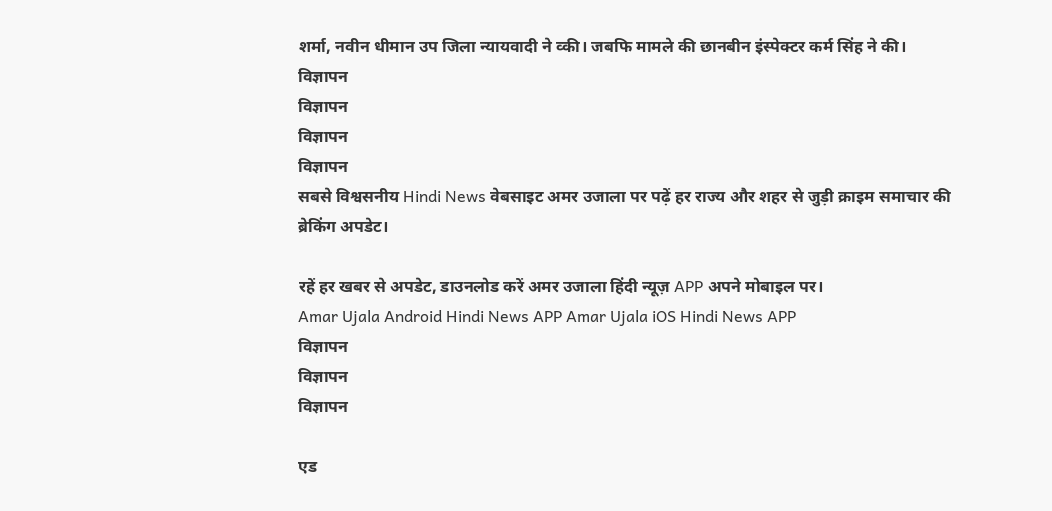शर्मा, नवीन धीमान उप जिला न्यायवादी ने व्की। जबफि मामले की छानबीन इंस्पेक्टर कर्म सिंह ने की।
विज्ञापन
विज्ञापन
विज्ञापन
विज्ञापन
सबसे विश्वसनीय Hindi News वेबसाइट अमर उजाला पर पढ़ें हर राज्य और शहर से जुड़ी क्राइम समाचार की
ब्रेकिंग अपडेट।

रहें हर खबर से अपडेट, डाउनलोड करें अमर उजाला हिंदी न्यूज़ APP अपने मोबाइल पर।
Amar Ujala Android Hindi News APP Amar Ujala iOS Hindi News APP
विज्ञापन
विज्ञापन
विज्ञापन

एड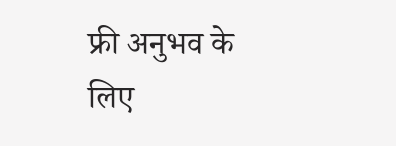फ्री अनुभव के लिए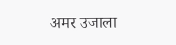अमर उजाला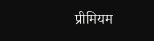प्रीमियम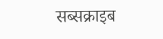सब्सक्राइब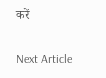करें

Next Article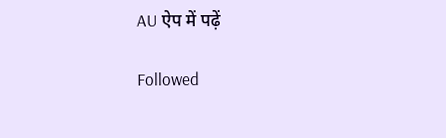AU ऐप में पढ़ें

Followed